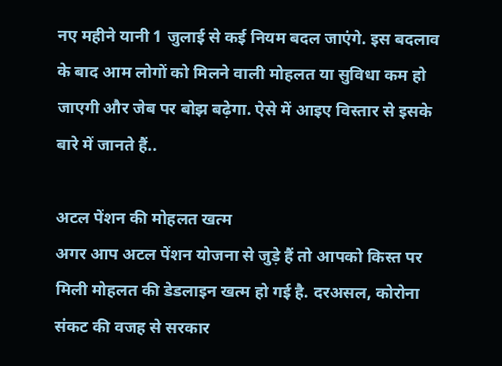नए महीने यानी 1 जुलाई से कई नियम बदल जाएंगे. इस बदलाव के बाद आम लोगों को मिलने वाली मोहलत या सुविधा कम हो जाएगी और जेब पर बोझ बढ़ेगा. ऐसे में आइए विस्तार से इसके बारे में जानते हैं..

अटल पेंशन की मोहलत खत्म
अगर आप अटल पेंशन योजना से जुड़े हैं तो आपको किस्त पर मिली मोहलत की डेडलाइन खत्म हो गई है. दरअसल, कोरोना संकट की वजह से सरकार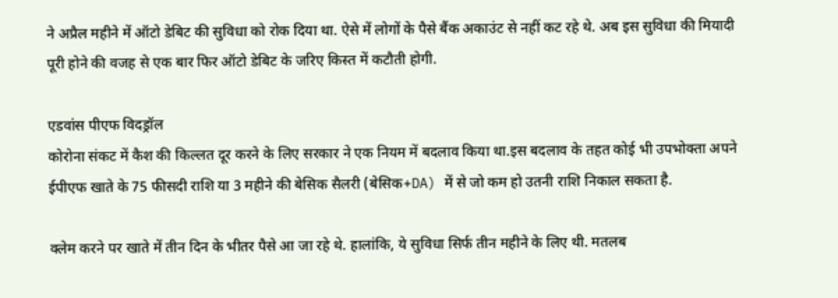ने अप्रैल महीने में ऑटो डेबिट की सुविधा को रोक दिया था. ऐसे में लोगों के पैसे बैंक अकाउंट से नहीं कट रहे थे. अब इस सुविधा की मियादी पूरी होने की वजह से एक बार फिर ऑटो डेबिट के जरिए किस्त में कटौती होगी.

एडवांस पीएफ विदड्रॉल
कोरोना संकट में कैश की किल्लत दूर करने के लिए सरकार ने एक नियम में बदलाव किया था.इस बदलाव के तहत कोई भी उपभोक्ता अपने ईपीएफ खाते के 75 फीसदी राशि या 3 महीने की बेसिक सैलरी (बेसिक+DA) में से जो कम हो उतनी राशि निकाल सकता है.

क्लेम करने पर खाते में तीन दिन के भीतर पैसे आ जा रहे थे. हालांकि, ये सुविधा सिर्फ तीन महीने के लिए थी. मतलब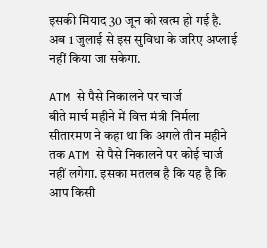इसकी मियाद 30 जून को खत्म हो गई है. अब 1 जुलाई से इस सुविधा के जरिए अप्लाई नहीं किया जा सकेगा.

ATM से पैसे निकालने पर चार्ज
बीते मार्च महीने में वित्त मंत्री निर्मला सीतारमण ने कहा था कि अगले तीन महीने तक ATM से पैसे निकालने पर कोई चार्ज नहीं लगेगा. इसका मतलब है कि यह है कि आप किसी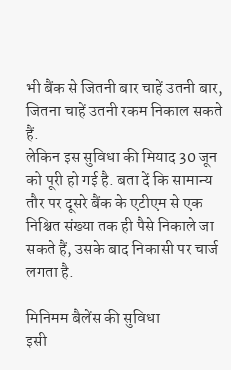भी बैंक से जितनी बार चाहें उतनी बार, जितना चाहें उतनी रकम निकाल सकते हैं.
लेकिन इस सुविधा की मियाद 30 जून को पूरी हो गई है. बता दें कि सामान्य तौर पर दूसरे बैंक के एटीएम से एक निश्चित संख्या तक ही पैसे निकाले जा सकते हैं, उसके बाद निकासी पर चार्ज लगता है.

मिनिमम बैलेंस की सुविधा
इसी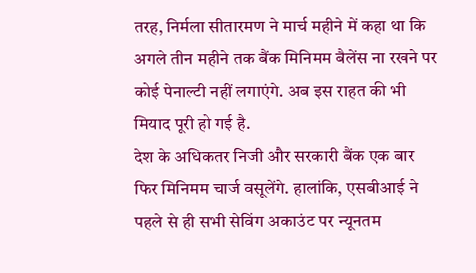तरह, निर्मला सीतारमण ने मार्च महीने में कहा था कि अगले तीन महीने तक बैंक मिनिमम बैलेंस ना रखने पर कोई पेनाल्टी नहीं लगाएंगे. अब इस राहत की भी मियाद पूरी हो गई है.
देश के अधिकतर निजी और सरकारी बैंक एक बार फिर मिनिमम चार्ज वसूलेंगे. हालांकि, एसबीआई ने पहले से ही सभी सेविंग अकाउंट पर न्यूनतम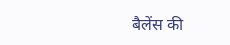बैलेंस की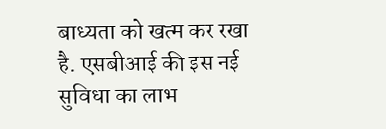बाध्यता को खत्म कर रखा है. एसबीआई की इस नई सुविधा का लाभ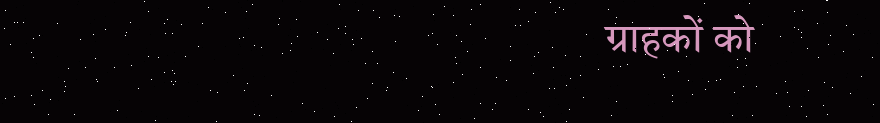ग्राहकों को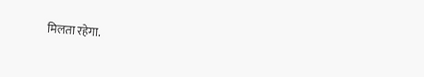मिलता रहेगा.